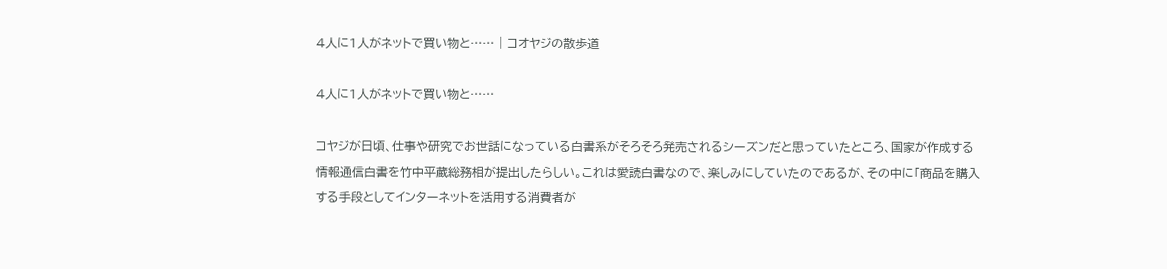4人に1人がネットで買い物と…… | コオヤジの散歩道

4人に1人がネットで買い物と……

コヤジが日頃、仕事や研究でお世話になっている白書系がそろそろ発売されるシーズンだと思っていたところ、国家が作成する情報通信白書を竹中平蔵総務相が提出したらしい。これは愛読白書なので、楽しみにしていたのであるが、その中に「商品を購入する手段としてインターネットを活用する消費者が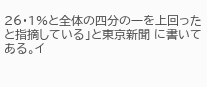26・1%と全体の四分の一を上回ったと指摘している」と東京新聞 に書いてある。イ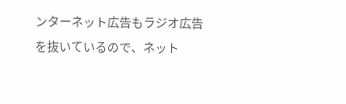ンターネット広告もラジオ広告を抜いているので、ネット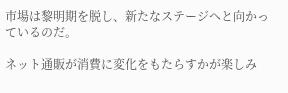市場は黎明期を脱し、新たなステージへと向かっているのだ。

ネット通販が消費に変化をもたらすかが楽しみ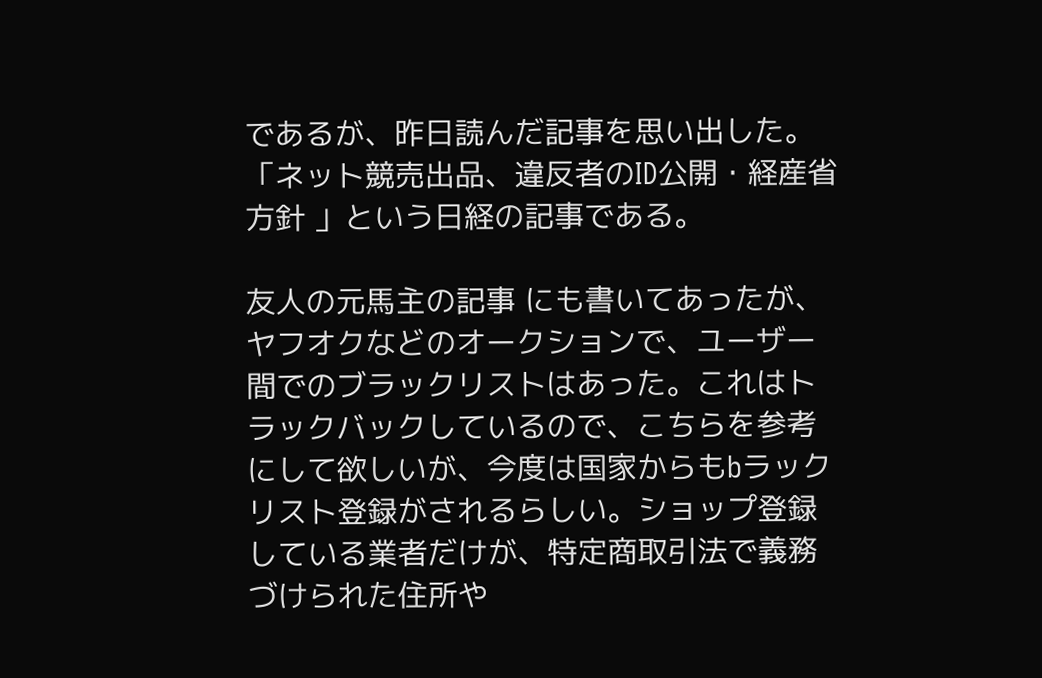であるが、昨日読んだ記事を思い出した。「ネット競売出品、違反者のID公開・経産省方針 」という日経の記事である。

友人の元馬主の記事 にも書いてあったが、ヤフオクなどのオークションで、ユーザー間でのブラックリストはあった。これはトラックバックしているので、こちらを参考にして欲しいが、今度は国家からもbラックリスト登録がされるらしい。ショップ登録している業者だけが、特定商取引法で義務づけられた住所や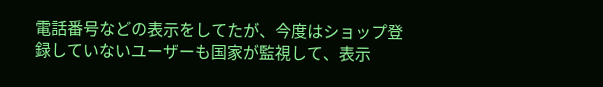電話番号などの表示をしてたが、今度はショップ登録していないユーザーも国家が監視して、表示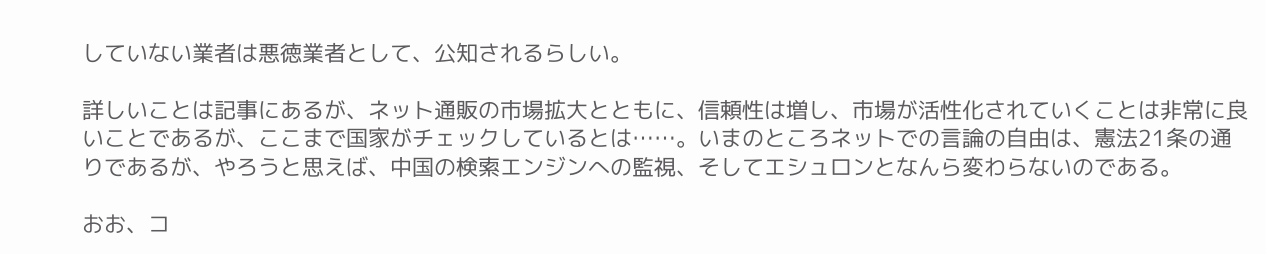していない業者は悪徳業者として、公知されるらしい。

詳しいことは記事にあるが、ネット通販の市場拡大とともに、信頼性は増し、市場が活性化されていくことは非常に良いことであるが、ここまで国家がチェックしているとは……。いまのところネットでの言論の自由は、憲法21条の通りであるが、やろうと思えば、中国の検索エンジンへの監視、そしてエシュロンとなんら変わらないのである。

おお、コ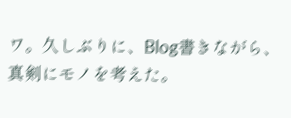ワ。久しぶりに、Blog書きながら、真剣にモノを考えた。